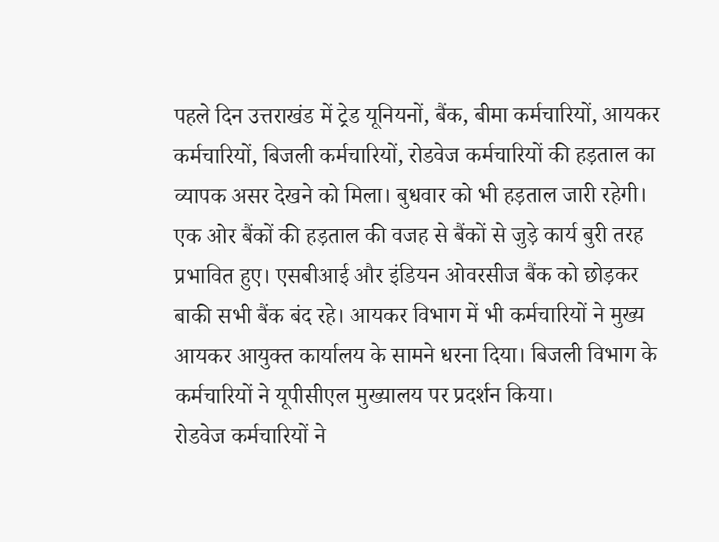पहले दिन उत्तराखंड में ट्रेड यूनियनों, बैंक, बीमा कर्मचारियों, आयकर कर्मचारियों, बिजली कर्मचारियों, रोडवेज कर्मचारियों की हड़ताल का व्यापक असर देखने को मिला। बुधवार को भी हड़ताल जारी रहेगी।
एक ओर बैंकों की हड़ताल की वजह से बैंकों से जुड़े कार्य बुरी तरह प्रभावित हुए। एसबीआई और इंडियन ओवरसीज बैंक को छोड़कर बाकी सभी बैंक बंद रहे। आयकर विभाग में भी कर्मचारियों ने मुख्य आयकर आयुक्त कार्यालय के सामने धरना दिया। बिजली विभाग के कर्मचारियों ने यूपीसीएल मुख्यालय पर प्रदर्शन किया।
रोडवेज कर्मचारियों ने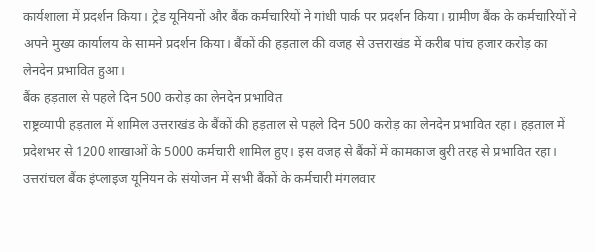कार्यशाला में प्रदर्शन किया। ट्रेड यूनियनों और बैंक कर्मचारियों ने गांधी पार्क पर प्रदर्शन किया। ग्रामीण बैंक के कर्मचारियों ने अपने मुख्य कार्यालय के सामने प्रदर्शन किया। बैंकों की हड़ताल की वजह से उत्तराखंड में करीब पांच हजार करोड़ का लेनदेन प्रभावित हुआ।
बैंक हड़ताल से पहले दिन 500 करोड़ का लेनदेन प्रभावित
राष्ट्रव्यापी हड़ताल में शामिल उत्तराखंड के बैंकों की हड़ताल से पहले दिन 500 करोड़ का लेनदेन प्रभावित रहा। हड़ताल में प्रदेशभर से 1200 शाखाओं के 5000 कर्मचारी शामिल हुए। इस वजह से बैंकों में कामकाज बुरी तरह से प्रभावित रहा।
उत्तरांचल बैंक इंप्लाइज यूनियन के संयोजन में सभी बैंकों के कर्मचारी मंगलवार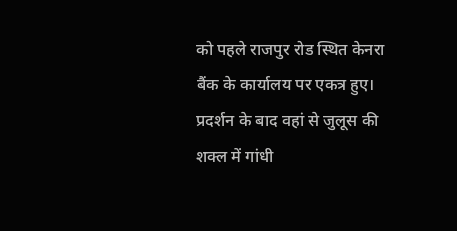को पहले राजपुर रोड स्थित केनरा बैंक के कार्यालय पर एकत्र हुए। प्रदर्शन के बाद वहां से जुलूस की शक्ल में गांधी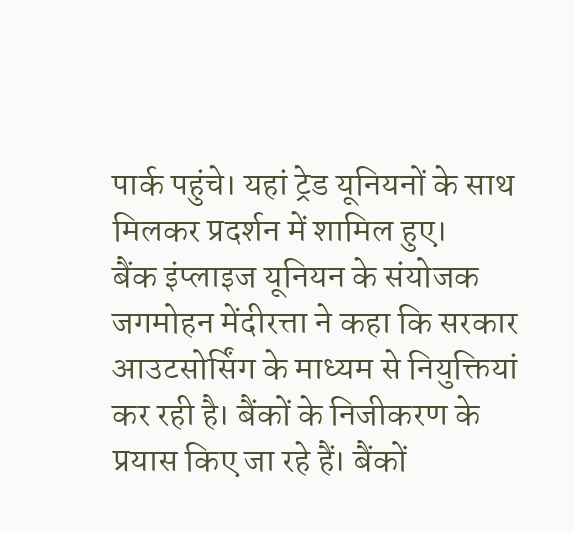पार्क पहुंचे। यहां ट्रेड यूनियनों के साथ मिलकर प्रदर्शन में शामिल हुए।
बैंक इंप्लाइज यूनियन के संयोजक जगमोहन मेंदीरत्ता ने कहा कि सरकार आउटसोर्सिंग के माध्यम से नियुक्तियां कर रही है। बैंकों के निजीकरण के प्रयास किए जा रहे हैं। बैंकों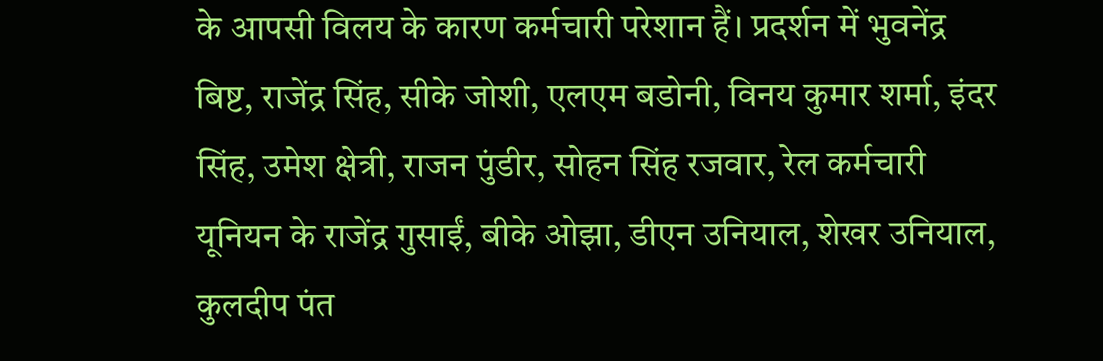के आपसी विलय के कारण कर्मचारी परेशान हैं। प्रदर्शन में भुवनेंद्र बिष्ट, राजेंद्र सिंह, सीके जोशी, एलएम बडोनी, विनय कुमार शर्मा, इंदर सिंह, उमेश क्षेत्री, राजन पुंडीर, सोहन सिंह रजवार, रेल कर्मचारी यूनियन के राजेंद्र गुसाईं, बीके ओझा, डीएन उनियाल, शेखर उनियाल, कुलदीप पंत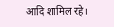आदि शामिल रहे।